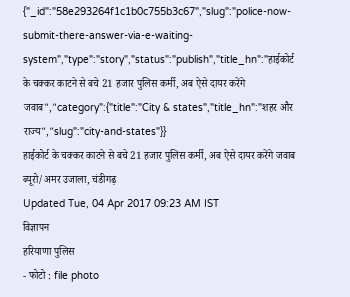{"_id":"58e293264f1c1b0c755b3c67","slug":"police-now-submit-there-answer-via-e-waiting-system","type":"story","status":"publish","title_hn":"हाईकोर्ट के चक्कर काटने से बचे 21 हजार पुलिस कर्मी, अब ऐसे दायर करेंगे जवाब","category":{"title":"City & states","title_hn":"शहर और राज्य","slug":"city-and-states"}}
हाईकोर्ट के चक्कर काटने से बचे 21 हजार पुलिस कर्मी, अब ऐसे दायर करेंगे जवाब
ब्यूरो/अमर उजाला, चंडीगढ़
Updated Tue, 04 Apr 2017 09:23 AM IST
विज्ञापन
हरियाणा पुलिस
- फोटो : file photo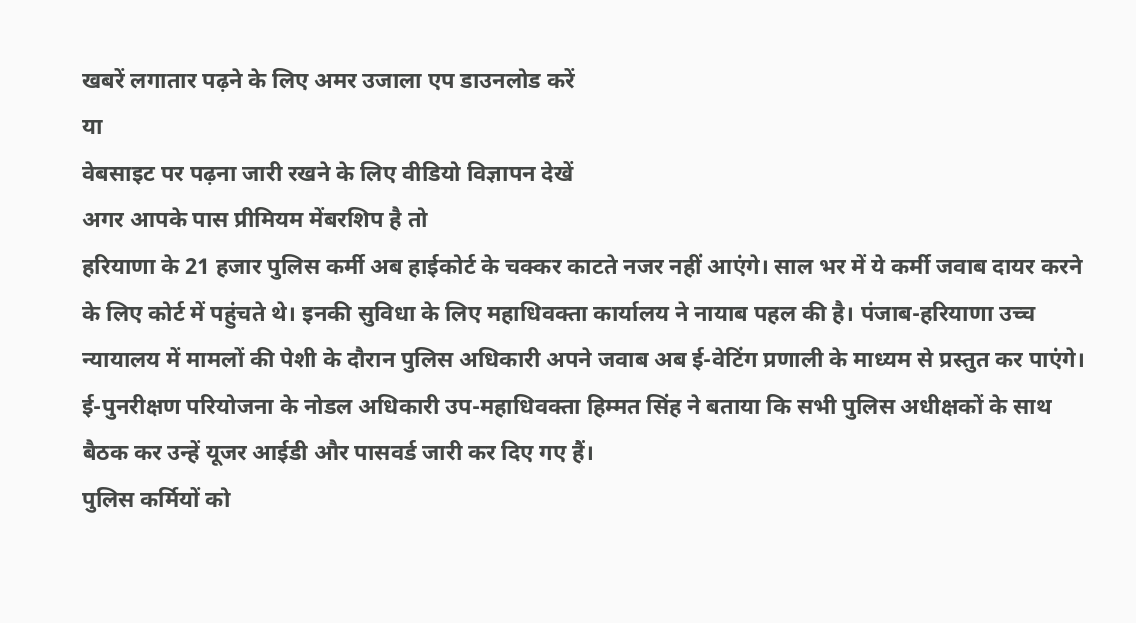खबरें लगातार पढ़ने के लिए अमर उजाला एप डाउनलोड करें
या
वेबसाइट पर पढ़ना जारी रखने के लिए वीडियो विज्ञापन देखें
अगर आपके पास प्रीमियम मेंबरशिप है तो
हरियाणा के 21 हजार पुलिस कर्मी अब हाईकोर्ट के चक्कर काटते नजर नहीं आएंगे। साल भर में ये कर्मी जवाब दायर करने के लिए कोर्ट में पहुंचते थे। इनकी सुविधा के लिए महाधिवक्ता कार्यालय ने नायाब पहल की है। पंजाब-हरियाणा उच्च न्यायालय में मामलों की पेशी के दौरान पुलिस अधिकारी अपने जवाब अब ई-वेटिंग प्रणाली के माध्यम से प्रस्तुत कर पाएंगे। ई-पुनरीक्षण परियोजना के नोडल अधिकारी उप-महाधिवक्ता हिम्मत सिंह ने बताया कि सभी पुलिस अधीक्षकों के साथ बैठक कर उन्हें यूजर आईडी और पासवर्ड जारी कर दिए गए हैं।
पुलिस कर्मियों को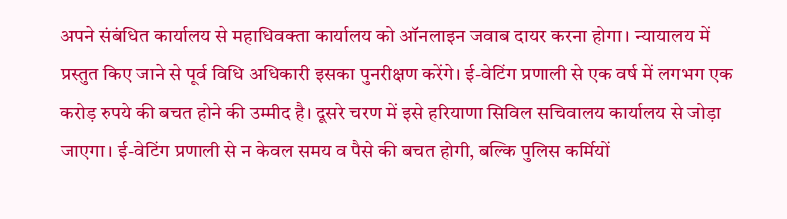अपने संबंधित कार्यालय से महाधिवक्ता कार्यालय को ऑनलाइन जवाब दायर करना होगा। न्यायालय में प्रस्तुत किए जाने से पूर्व विधि अधिकारी इसका पुनरीक्षण करेंगे। ई-वेटिंग प्रणाली से एक वर्ष में लगभग एक करोड़ रुपये की बचत होने की उम्मीद है। दूसरे चरण में इसे हरियाणा सिविल सचिवालय कार्यालय से जोड़ा जाएगा। ई-वेटिंग प्रणाली से न केवल समय व पैसे की बचत होगी, बल्कि पुलिस कर्मियों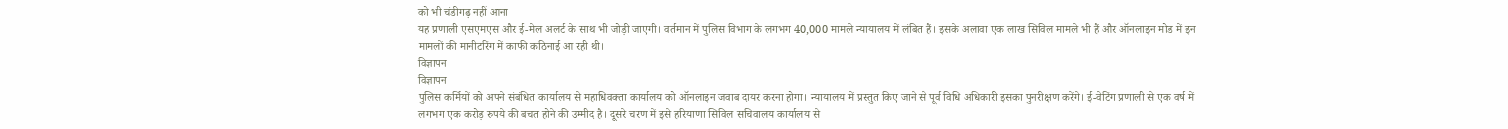को भी चंडीगढ़ नहीं आना
यह प्रणाली एसएमएस और ई-मेल अलर्ट के साथ भी जोड़ी जाएगी। वर्तमान में पुलिस विभाग के लगभग 40,000 मामले न्यायालय में लंबित हैं। इसके अलावा एक लाख सिविल मामले भी हैं और ऑनलाइन मोड में इन मामलों की मानीटरिंग में काफी कठिनाई आ रही थी।
विज्ञापन
विज्ञापन
पुलिस कर्मियों को अपने संबंधित कार्यालय से महाधिवक्ता कार्यालय को ऑनलाइन जवाब दायर करना होगा। न्यायालय में प्रस्तुत किए जाने से पूर्व विधि अधिकारी इसका पुनरीक्षण करेंगे। ई-वेटिंग प्रणाली से एक वर्ष में लगभग एक करोड़ रुपये की बचत होने की उम्मीद है। दूसरे चरण में इसे हरियाणा सिविल सचिवालय कार्यालय से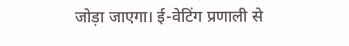जोड़ा जाएगा। ई-वेटिंग प्रणाली से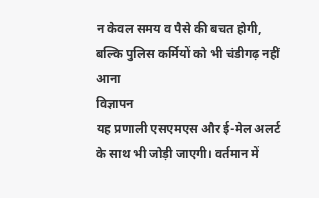न केवल समय व पैसे की बचत होगी, बल्कि पुलिस कर्मियों को भी चंडीगढ़ नहीं आना
विज्ञापन
यह प्रणाली एसएमएस और ई-मेल अलर्ट के साथ भी जोड़ी जाएगी। वर्तमान में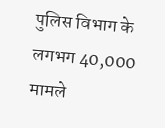पुलिस विभाग के लगभग 40,000 मामले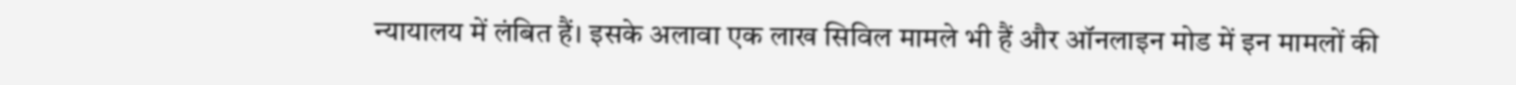न्यायालय में लंबित हैं। इसके अलावा एक लाख सिविल मामले भी हैं और ऑनलाइन मोड में इन मामलों की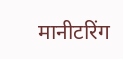मानीटरिंग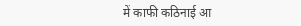में काफी कठिनाई आ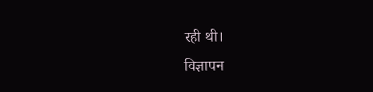रही थी।
विज्ञापन